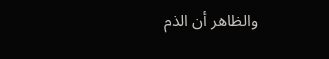والظاهر أن الذم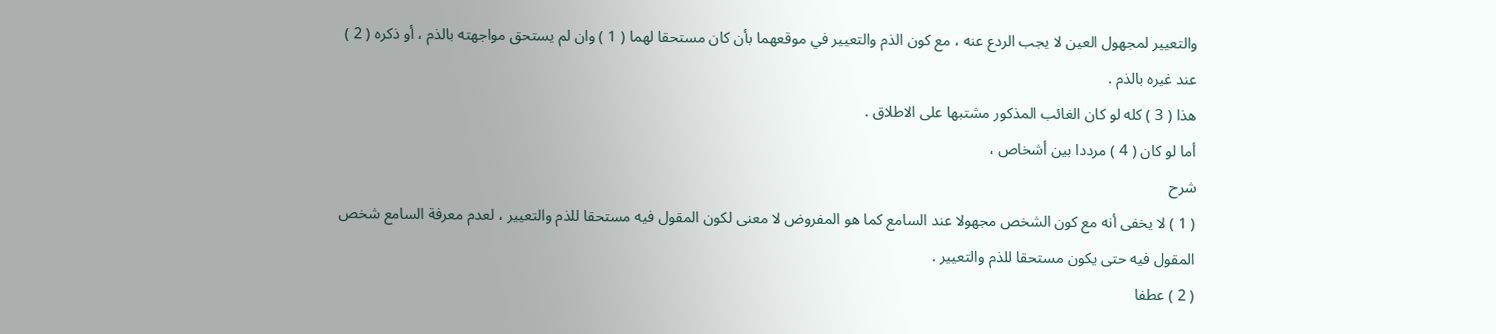والتعيير لمجهول العين لا يجب الردع عنه ، مع كون الذم والتعيير في موقعهما بأن كان مستحقا لهما ( 1 ) وان لم يستحق مواجهته بالذم ، أو ذكره ( 2 ) عند غيره بالذم .
هذا ( 3 ) كله لو كان الغائب المذكور مشتبها على الاطلاق .
أما لو كان ( 4 ) مرددا بين أشخاص ،
شرح
( 1 ) لا يخفى أنه مع كون الشخص مجهولا عند السامع كما هو المفروض لا معنى لكون المقول فيه مستحقا للذم والتعيير ، لعدم معرفة السامع شخص المقول فيه حتى يكون مستحقا للذم والتعيير .
( 2 ) عطفا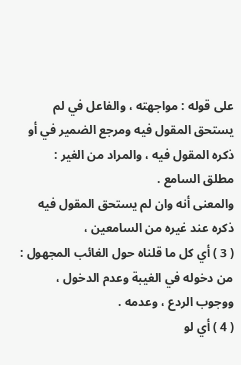على قوله : مواجهته ، والفاعل في لم يستحق المقول فيه ومرجع الضمير في أو ذكره المقول فيه ، والمراد من الغير :
مطلق السامع .
والمعنى أنه وان لم يستحق المقول فيه ذكره عند غيره من السامعين ،
( 3 ) أي كل ما قلناه حول الغائب المجهول : من دخوله في الغيبة وعدم الدخول ، ووجوب الردع ، وعدمه .
( 4 ) أي لو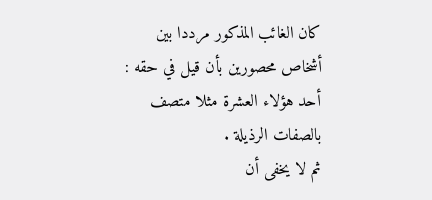كان الغائب المذكور مرددا بين أشخاص محصورين بأن قيل في حقه : أحد هؤلاء العشرة مثلا متصف بالصفات الرذيلة .
ثم لا يخفى أن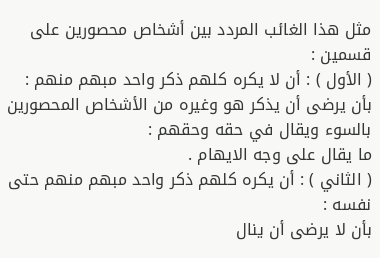مثل هذا الغائب المردد بين أشخاص محصورين على قسمين :
( الأول ) : أن لا يكره كلهم ذكر واحد مبهم منهم : بأن يرضى أن يذكر هو وغيره من الأشخاص المحصورين بالسوء ويقال في حقه وحقهم :
ما يقال على وجه الايهام .
( الثاني ) : أن يكره كلهم ذكر واحد مبهم منهم حتى نفسه :
بأن لا يرضى أن ينال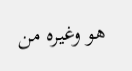هو وغيره من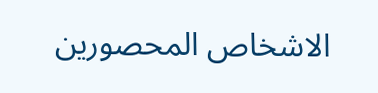الاشخاص المحصورين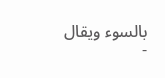بالسوء ويقال -